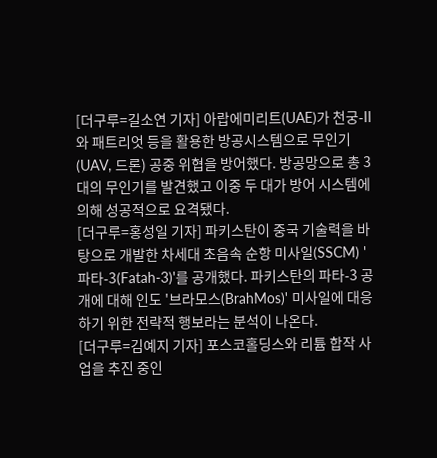[더구루=길소연 기자] 아랍에미리트(UAE)가 천궁-II와 패트리엇 등을 활용한 방공시스템으로 무인기(UAV, 드론) 공중 위협을 방어했다. 방공망으로 총 3대의 무인기를 발견했고 이중 두 대가 방어 시스템에 의해 성공적으로 요격됐다.
[더구루=홍성일 기자] 파키스탄이 중국 기술력을 바탕으로 개발한 차세대 초음속 순항 미사일(SSCM) '파타-3(Fatah-3)'를 공개했다. 파키스탄의 파타-3 공개에 대해 인도 '브라모스(BrahMos)' 미사일에 대응하기 위한 전략적 행보라는 분석이 나온다.
[더구루=김예지 기자] 포스코홀딩스와 리튬 합작 사업을 추진 중인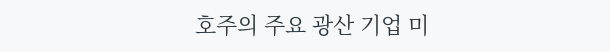호주의 주요 광산 기업 미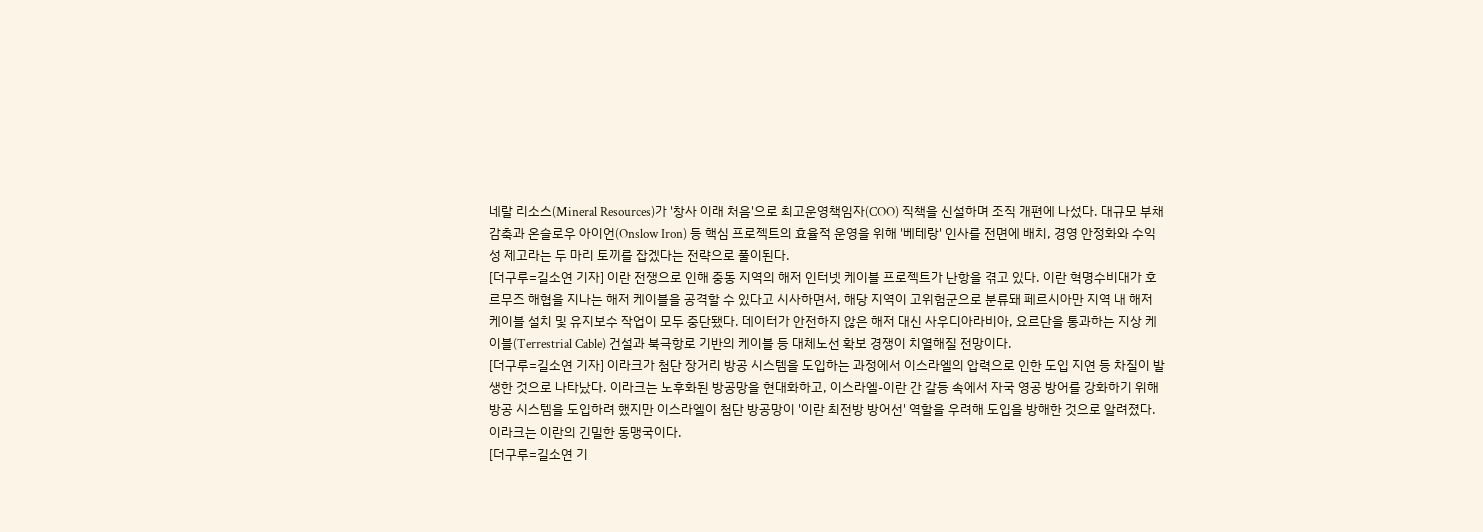네랄 리소스(Mineral Resources)가 '창사 이래 처음'으로 최고운영책임자(COO) 직책을 신설하며 조직 개편에 나섰다. 대규모 부채 감축과 온슬로우 아이언(Onslow Iron) 등 핵심 프로젝트의 효율적 운영을 위해 '베테랑' 인사를 전면에 배치, 경영 안정화와 수익성 제고라는 두 마리 토끼를 잡겠다는 전략으로 풀이된다.
[더구루=길소연 기자] 이란 전쟁으로 인해 중동 지역의 해저 인터넷 케이블 프로젝트가 난항을 겪고 있다. 이란 혁명수비대가 호르무즈 해협을 지나는 해저 케이블을 공격할 수 있다고 시사하면서, 해당 지역이 고위험군으로 분류돼 페르시아만 지역 내 해저 케이블 설치 및 유지보수 작업이 모두 중단됐다. 데이터가 안전하지 않은 해저 대신 사우디아라비아, 요르단을 통과하는 지상 케이블(Terrestrial Cable) 건설과 북극항로 기반의 케이블 등 대체노선 확보 경쟁이 치열해질 전망이다.
[더구루=길소연 기자] 이라크가 첨단 장거리 방공 시스템을 도입하는 과정에서 이스라엘의 압력으로 인한 도입 지연 등 차질이 발생한 것으로 나타났다. 이라크는 노후화된 방공망을 현대화하고, 이스라엘-이란 간 갈등 속에서 자국 영공 방어를 강화하기 위해 방공 시스템을 도입하려 했지만 이스라엘이 첨단 방공망이 '이란 최전방 방어선' 역할을 우려해 도입을 방해한 것으로 알려졌다. 이라크는 이란의 긴밀한 동맹국이다.
[더구루=길소연 기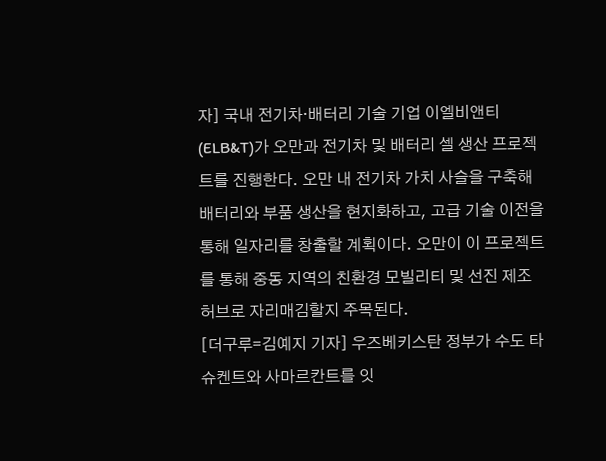자] 국내 전기차·배터리 기술 기업 이엘비앤티(ELB&T)가 오만과 전기차 및 배터리 셀 생산 프로젝트를 진행한다. 오만 내 전기차 가치 사슬을 구축해 배터리와 부품 생산을 현지화하고, 고급 기술 이전을 통해 일자리를 창출할 계획이다. 오만이 이 프로젝트를 통해 중동 지역의 친환경 모빌리티 및 선진 제조 허브로 자리매김할지 주목된다.
[더구루=김예지 기자] 우즈베키스탄 정부가 수도 타슈켄트와 사마르칸트를 잇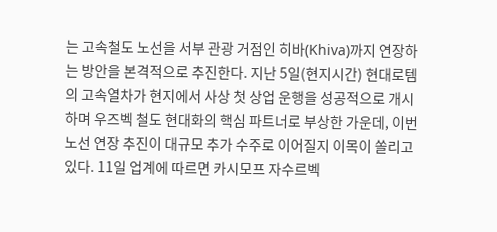는 고속철도 노선을 서부 관광 거점인 히바(Khiva)까지 연장하는 방안을 본격적으로 추진한다. 지난 5일(현지시간) 현대로템의 고속열차가 현지에서 사상 첫 상업 운행을 성공적으로 개시하며 우즈벡 철도 현대화의 핵심 파트너로 부상한 가운데, 이번 노선 연장 추진이 대규모 추가 수주로 이어질지 이목이 쏠리고 있다. 11일 업계에 따르면 카시모프 자수르벡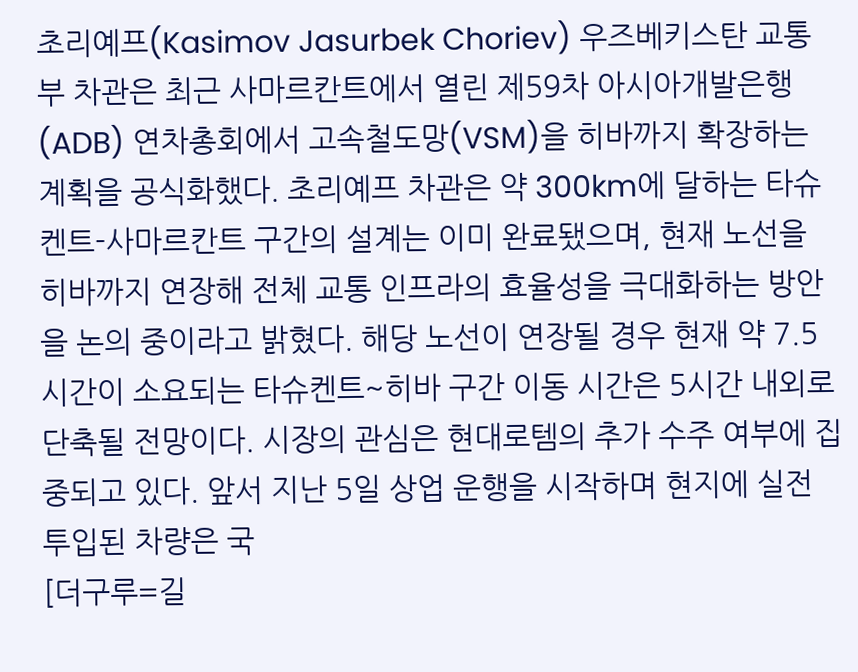초리예프(Kasimov Jasurbek Choriev) 우즈베키스탄 교통부 차관은 최근 사마르칸트에서 열린 제59차 아시아개발은행(ADB) 연차총회에서 고속철도망(VSM)을 히바까지 확장하는 계획을 공식화했다. 초리예프 차관은 약 300km에 달하는 타슈켄트-사마르칸트 구간의 설계는 이미 완료됐으며, 현재 노선을 히바까지 연장해 전체 교통 인프라의 효율성을 극대화하는 방안을 논의 중이라고 밝혔다. 해당 노선이 연장될 경우 현재 약 7.5시간이 소요되는 타슈켄트~히바 구간 이동 시간은 5시간 내외로 단축될 전망이다. 시장의 관심은 현대로템의 추가 수주 여부에 집중되고 있다. 앞서 지난 5일 상업 운행을 시작하며 현지에 실전 투입된 차량은 국
[더구루=길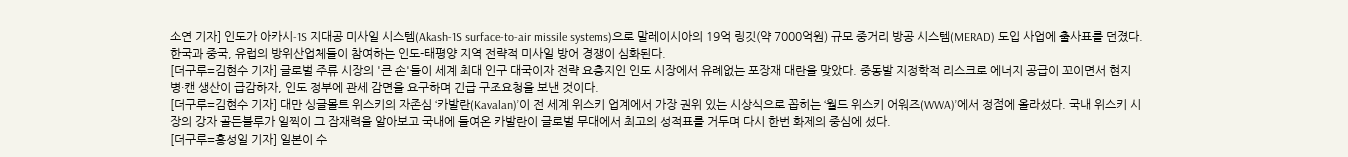소연 기자] 인도가 아카시-1S 지대공 미사일 시스템(Akash-1S surface-to-air missile systems)으로 말레이시아의 19억 링깃(약 7000억원) 규모 중거리 방공 시스템(MERAD) 도입 사업에 출사표를 던졌다. 한국과 중국, 유럽의 방위산업체들이 참여하는 인도-태평양 지역 전략적 미사일 방어 경쟁이 심화된다.
[더구루=김현수 기자] 글로벌 주류 시장의 '큰 손'들이 세계 최대 인구 대국이자 전략 요충지인 인도 시장에서 유례없는 포장재 대란을 맞았다. 중동발 지정학적 리스크로 에너지 공급이 꼬이면서 현지 병·캔 생산이 급감하자, 인도 정부에 관세 감면을 요구하며 긴급 구조요청을 보낸 것이다.
[더구루=김현수 기자] 대만 싱글몰트 위스키의 자존심 ‘카발란(Kavalan)’이 전 세계 위스키 업계에서 가장 권위 있는 시상식으로 꼽히는 ‘월드 위스키 어워즈(WWA)’에서 정점에 올라섰다. 국내 위스키 시장의 강자 골든블루가 일찍이 그 잠재력을 알아보고 국내에 들여온 카발란이 글로벌 무대에서 최고의 성적표를 거두며 다시 한번 화제의 중심에 섰다.
[더구루=홍성일 기자] 일본이 수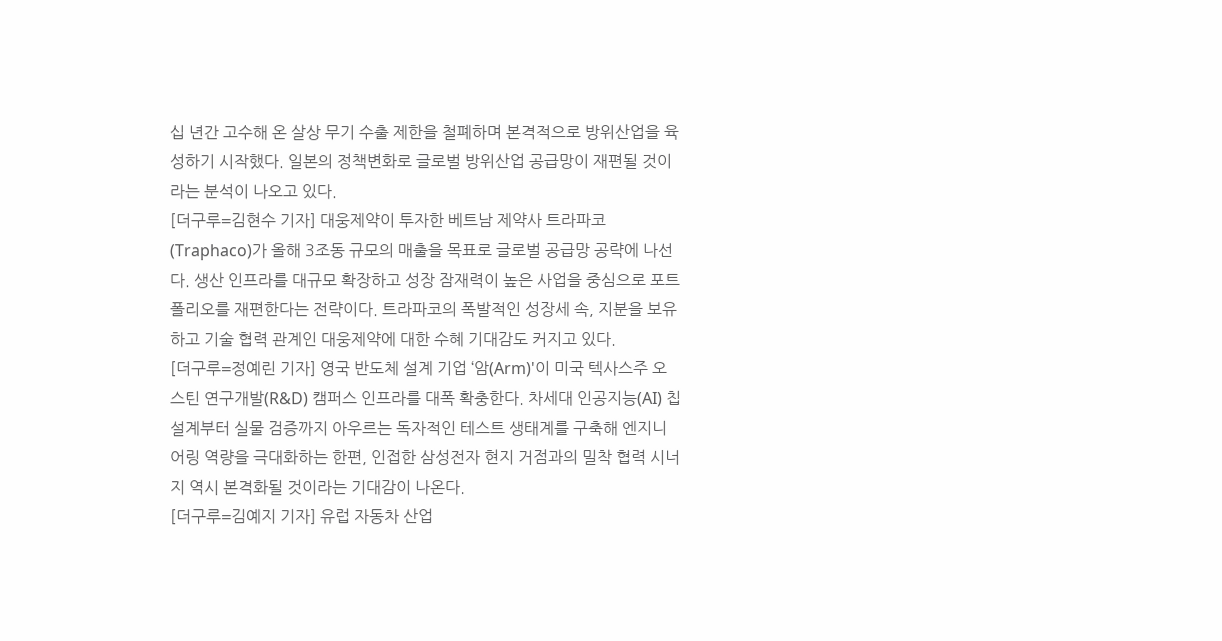십 년간 고수해 온 살상 무기 수출 제한을 철폐하며 본격적으로 방위산업을 육성하기 시작했다. 일본의 정책변화로 글로벌 방위산업 공급망이 재편될 것이라는 분석이 나오고 있다.
[더구루=김현수 기자] 대웅제약이 투자한 베트남 제약사 트라파코(Traphaco)가 올해 3조동 규모의 매출을 목표로 글로벌 공급망 공략에 나선다. 생산 인프라를 대규모 확장하고 성장 잠재력이 높은 사업을 중심으로 포트폴리오를 재편한다는 전략이다. 트라파코의 폭발적인 성장세 속, 지분을 보유하고 기술 협력 관계인 대웅제약에 대한 수혜 기대감도 커지고 있다.
[더구루=정예린 기자] 영국 반도체 설계 기업 ‘암(Arm)'이 미국 텍사스주 오스틴 연구개발(R&D) 캠퍼스 인프라를 대폭 확충한다. 차세대 인공지능(AI) 칩 설계부터 실물 검증까지 아우르는 독자적인 테스트 생태계를 구축해 엔지니어링 역량을 극대화하는 한편, 인접한 삼성전자 현지 거점과의 밀착 협력 시너지 역시 본격화될 것이라는 기대감이 나온다.
[더구루=김예지 기자] 유럽 자동차 산업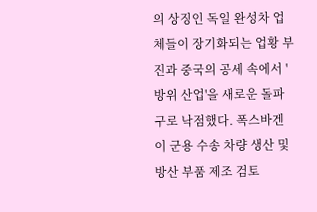의 상징인 독일 완성차 업체들이 장기화되는 업황 부진과 중국의 공세 속에서 '방위 산업'을 새로운 돌파구로 낙점했다. 폭스바겐이 군용 수송 차량 생산 및 방산 부품 제조 검토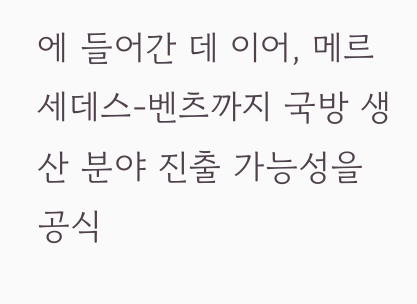에 들어간 데 이어, 메르세데스-벤츠까지 국방 생산 분야 진출 가능성을 공식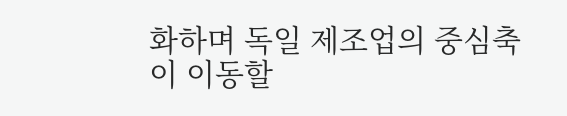화하며 독일 제조업의 중심축이 이동할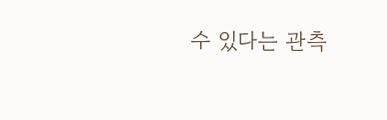수 있다는 관측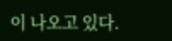이 나오고 있다.